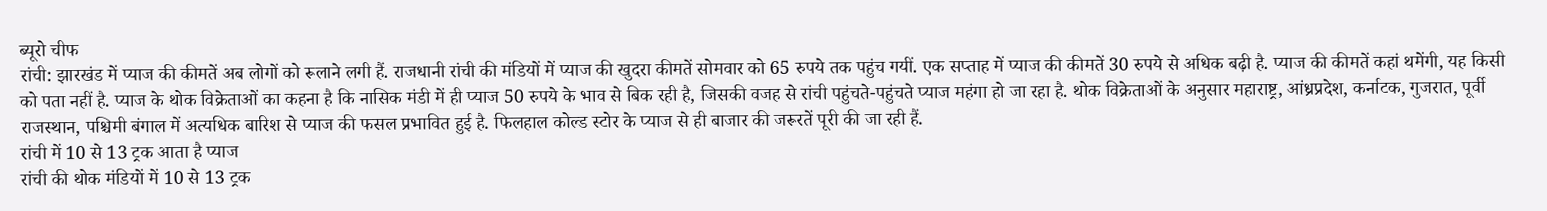ब्यूरो चीफ
रांची: झारखंड में प्याज की कीमतें अब लोगों को रूलाने लगी हैं. राजधानी रांची की मंडियों में प्याज की खुदरा कीमतें सोमवार को 65 रुपये तक पहुंच गयीं. एक सप्ताह में प्याज की कीमतें 30 रुपये से अधिक बढ़ी है. प्याज की कीमतें कहां थमेंगी, यह किसी को पता नहीं है. प्याज के थोक विक्रेताओं का कहना है कि नासिक मंडी में ही प्याज 50 रुपये के भाव से बिक रही है, जिसकी वजह से रांची पहुंचते-पहुंचते प्याज महंगा हो जा रहा है. थोक विक्रेताओं के अनुसार महाराष्ट्र, आंध्रप्रदेश, कर्नाटक, गुजरात, पूर्वी राजस्थान, पश्चिमी बंगाल में अत्यधिक बारिश से प्याज की फसल प्रभावित हुई है. फिलहाल कोल्ड स्टोर के प्याज से ही बाजार की जरूरतें पूरी की जा रही हैं.
रांची में 10 से 13 ट्रक आता है प्याज
रांची की थोक मंडियों में 10 से 13 ट्रक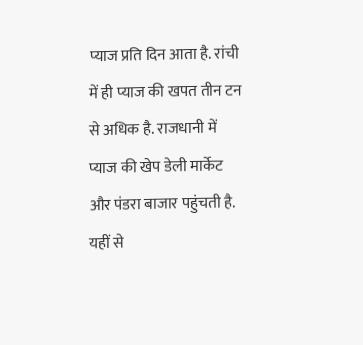प्याज प्रति दिन आता है. रांची में ही प्याज की खपत तीन टन से अधिक है. राजधानी में प्याज की खेप डेली मार्केट और पंडरा बाजार पहुंचती है. यहीं से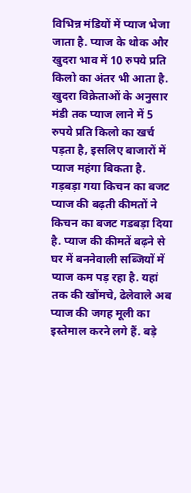विभिन्न मंडियों में प्याज भेजा जाता है. प्याज के थोक और खुदरा भाव में 10 रुपये प्रति किलो का अंतर भी आता है. खुदरा विक्रेताओं के अनुसार मंडी तक प्याज लाने में 5 रुपये प्रति किलो का खर्च पड़ता है, इसलिए बाजारों में प्याज महंगा बिकता है.
गड़बड़ा गया किचन का बजट
प्याज की बढ़ती कीमतों ने किचन का बजट गडबड़ा दिया है. प्याज की कीमतें बढ़ने से घर में बननेवाली सब्जियों में प्याज कम पड़ रहा है. यहां तक की खोंमचे, ढेलेवाले अब प्याज की जगह मूली का इस्तेमाल करने लगे हैं. बड़े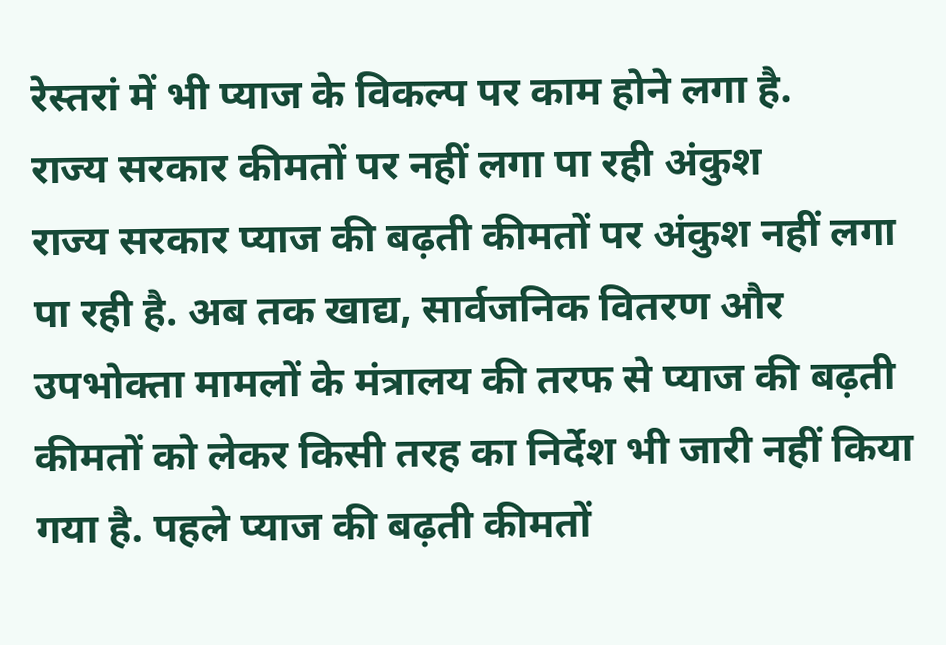रेस्तरां में भी प्याज के विकल्प पर काम होने लगा है.
राज्य सरकार कीमतों पर नहीं लगा पा रही अंकुश
राज्य सरकार प्याज की बढ़ती कीमतों पर अंकुश नहीं लगा पा रही है. अब तक खाद्य, सार्वजनिक वितरण और उपभोक्ता मामलों के मंत्रालय की तरफ से प्याज की बढ़ती कीमतों को लेकर किसी तरह का निर्देश भी जारी नहीं किया गया है. पहले प्याज की बढ़ती कीमतों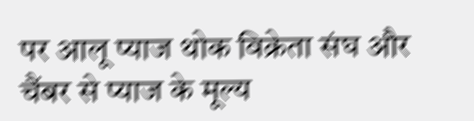पर आलू प्याज थोक विक्रेता संघ और चैंबर से प्याज के मूल्य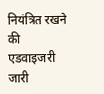नियंत्रित रखने की एडवाइजरी जारी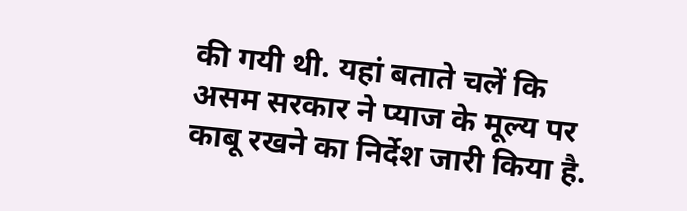की गयी थी. यहां बताते चलें कि असम सरकार ने प्याज के मूल्य पर काबू रखने का निर्देश जारी किया है.